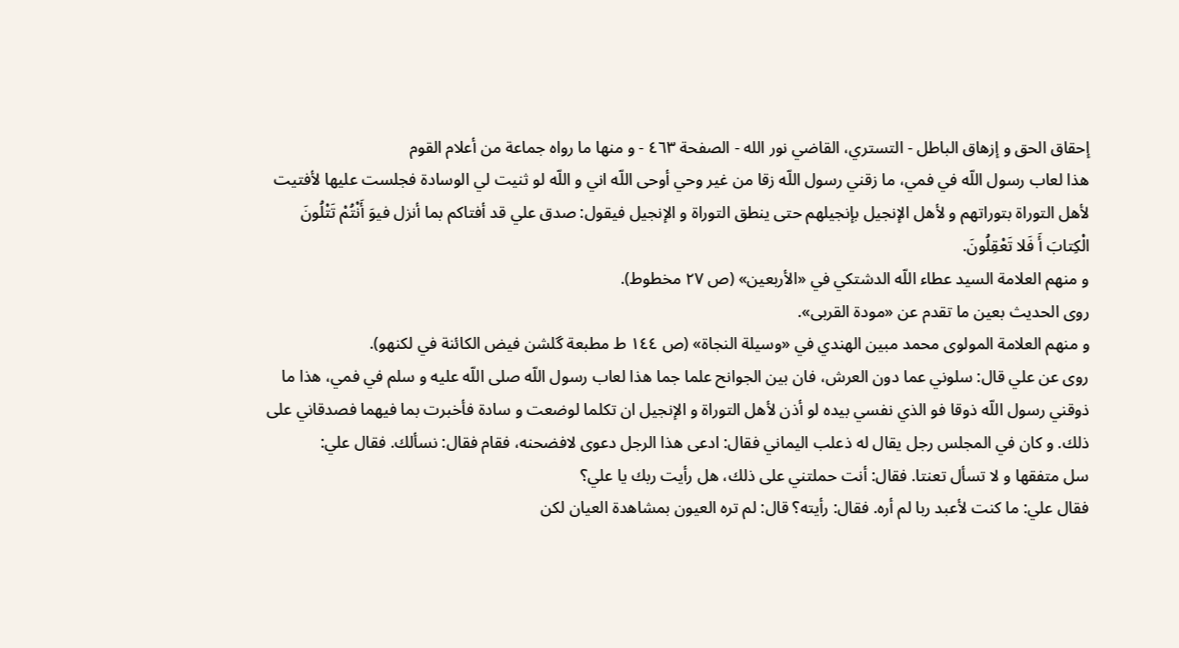إحقاق الحق و إزهاق الباطل - التستري، القاضي نور الله - الصفحة ٤٦٣ - و منها ما رواه جماعة من أعلام القوم
هذا لعاب رسول اللّه في فمي، ما زقني رسول اللّه زقا من غير وحي أوحى اللّه اني و اللّه لو ثنيت لي الوسادة فجلست عليها لأفتيت لأهل التوراة بتوراتهم و لأهل الإنجيل بإنجيلهم حتى ينطق التوراة و الإنجيل فيقول: صدق علي قد أفتاكم بما أنزل فيوَ أَنْتُمْ تَتْلُونَ الْكِتابَ أَ فَلا تَعْقِلُونَ.
و منهم العلامة السيد عطاء اللّه الدشتكي في «الأربعين» (ص ٢٧ مخطوط).
روى الحديث بعين ما تقدم عن «مودة القربى».
و منهم العلامة المولوى محمد مبين الهندي في «وسيلة النجاة» (ص ١٤٤ ط مطبعة گلشن فيض الكائنة في لكنهو).
روى عن علي قال: سلوني عما دون العرش، فان بين الجوانح علما جما هذا لعاب رسول اللّه صلى اللّه عليه و سلم في فمي، هذا ما ذوقني رسول اللّه ذوقا فو الذي نفسي بيده لو أذن لأهل التوراة و الإنجيل ان تكلما لوضعت و سادة فأخبرت بما فيهما فصدقاني على ذلك. و كان في المجلس رجل يقال له ذعلب اليماني فقال: ادعى هذا الرجل دعوى لافضحنه، فقام فقال: نسألك. فقال علي:
سل متفقها و لا تسأل تعنتا. فقال: أنت حملتني على ذلك، هل رأيت ربك يا علي؟
فقال علي: ما كنت لأعبد ربا لم أره. فقال: رأيته؟ قال: لم تره العيون بمشاهدة العيان لكن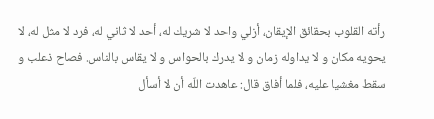رأته القلوب بحقائق الإيقان، أزلي واحد لا شريك له، أحد لا ثاني له، فرد لا مثل له، لا يحويه مكان و لا يداوله زمان و لا يدرك بالحواس و لا يقاس بالناس. فصاح ذعلب و سقط مغشيا عليه، فلما أفاق قال: عاهدت اللّه أن لا أسأل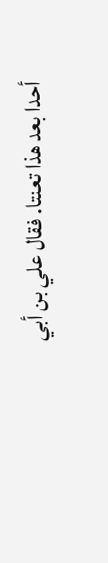أحدا بعد هذا تعنتا. فقال علي بن أبي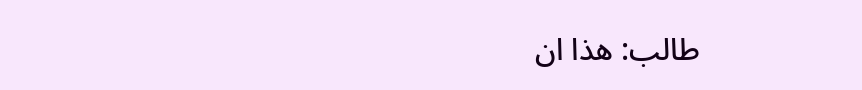طالب: هذا ان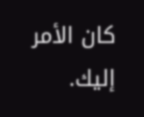كان الأمر إليك.